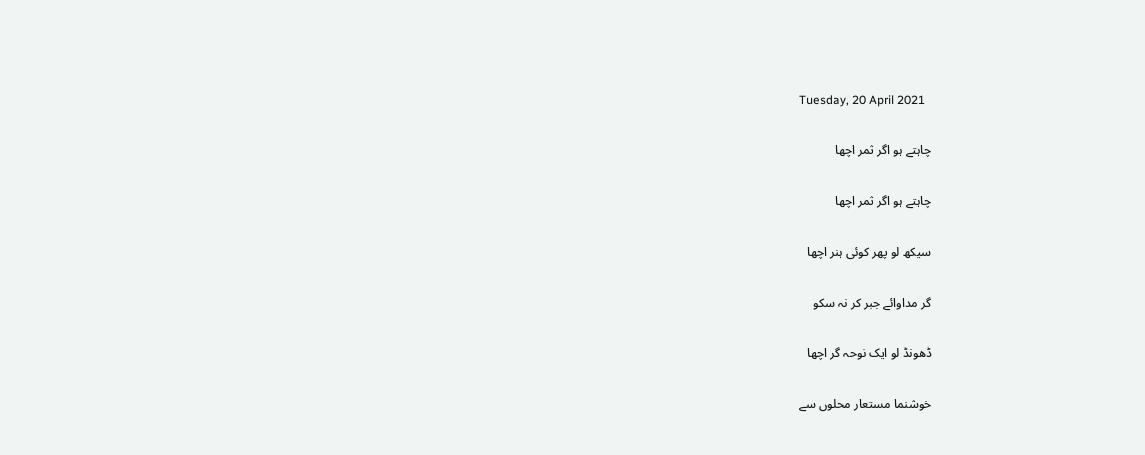Tuesday, 20 April 2021

چاہتے ہو اگر ثمر اچھا

چاہتے ہو اگر ثمر اچھا

سیکھ لو پھر کوئی ہنر اچھا

گر مداوائے جبر کر نہ سکو

ڈھونڈ لو ایک نوحہ گر اچھا

خوشنما مستعار محلوں سے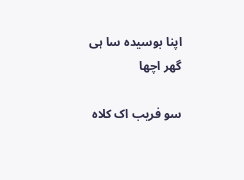اپنا بوسیدہ سا ہی گھر اچھا

سو فریب اک کلاہ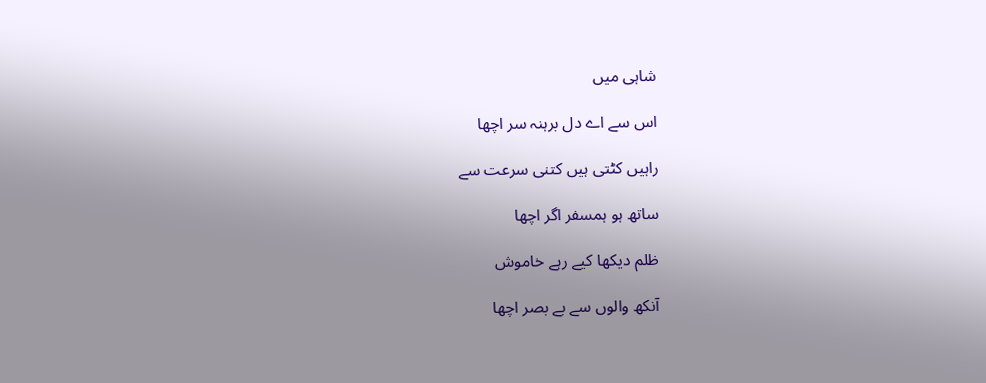شاہی میں

اس سے اے دل برہنہ سر اچھا

راہیں کٹتی ہیں کتنی سرعت سے

ساتھ ہو ہمسفر اگر اچھا

ظلم دیکھا کیے رہے خاموش

آنکھ والوں سے بے بصر اچھا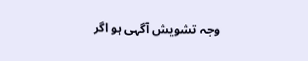وجہ تشویش آگہی ہو اگر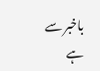باخبر سے ہے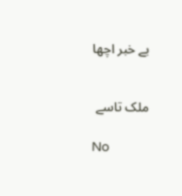بے خبر اچھا


ملک تاسے

No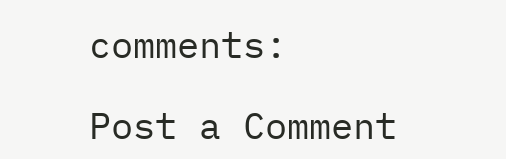comments:

Post a Comment